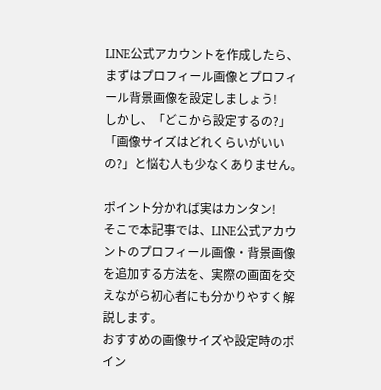LINE公式アカウントを作成したら、まずはプロフィール画像とプロフィール背景画像を設定しましょう!
しかし、「どこから設定するの?」「画像サイズはどれくらいがいいの?」と悩む人も少なくありません。

ポイント分かれば実はカンタン!
そこで本記事では、LINE公式アカウントのプロフィール画像・背景画像を追加する方法を、実際の画面を交えながら初心者にも分かりやすく解説します。
おすすめの画像サイズや設定時のポイン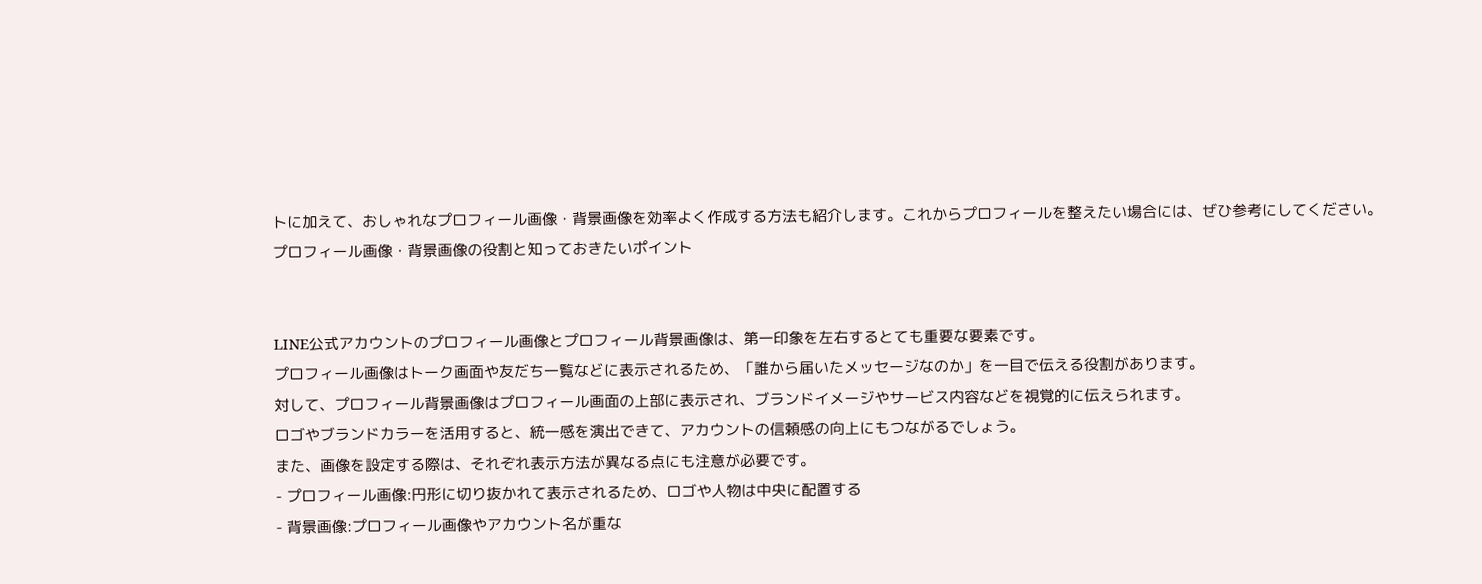トに加えて、おしゃれなプロフィール画像・背景画像を効率よく作成する方法も紹介します。これからプロフィールを整えたい場合には、ぜひ参考にしてください。
プロフィール画像・背景画像の役割と知っておきたいポイント


LINE公式アカウントのプロフィール画像とプロフィール背景画像は、第一印象を左右するとても重要な要素です。
プロフィール画像はトーク画面や友だち一覧などに表示されるため、「誰から届いたメッセージなのか」を一目で伝える役割があります。
対して、プロフィール背景画像はプロフィール画面の上部に表示され、ブランドイメージやサービス内容などを視覚的に伝えられます。
ロゴやブランドカラーを活用すると、統一感を演出できて、アカウントの信頼感の向上にもつながるでしょう。
また、画像を設定する際は、それぞれ表示方法が異なる点にも注意が必要です。
- プロフィール画像:円形に切り抜かれて表示されるため、ロゴや人物は中央に配置する
- 背景画像:プロフィール画像やアカウント名が重な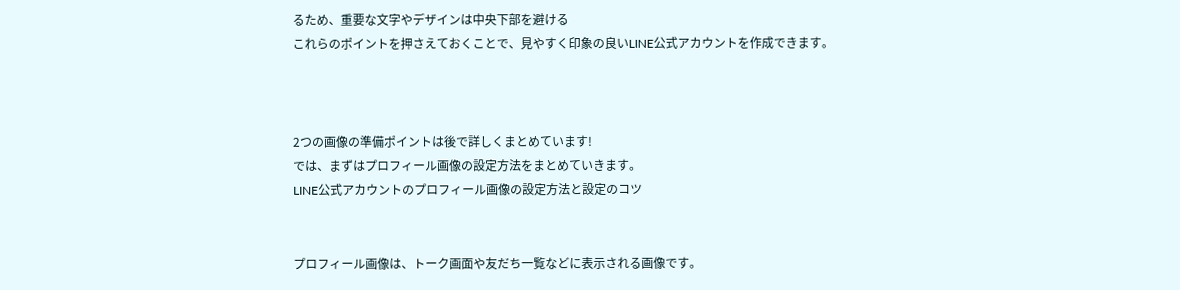るため、重要な文字やデザインは中央下部を避ける
これらのポイントを押さえておくことで、見やすく印象の良いLINE公式アカウントを作成できます。



2つの画像の準備ポイントは後で詳しくまとめています!
では、まずはプロフィール画像の設定方法をまとめていきます。
LINE公式アカウントのプロフィール画像の設定方法と設定のコツ


プロフィール画像は、トーク画面や友だち一覧などに表示される画像です。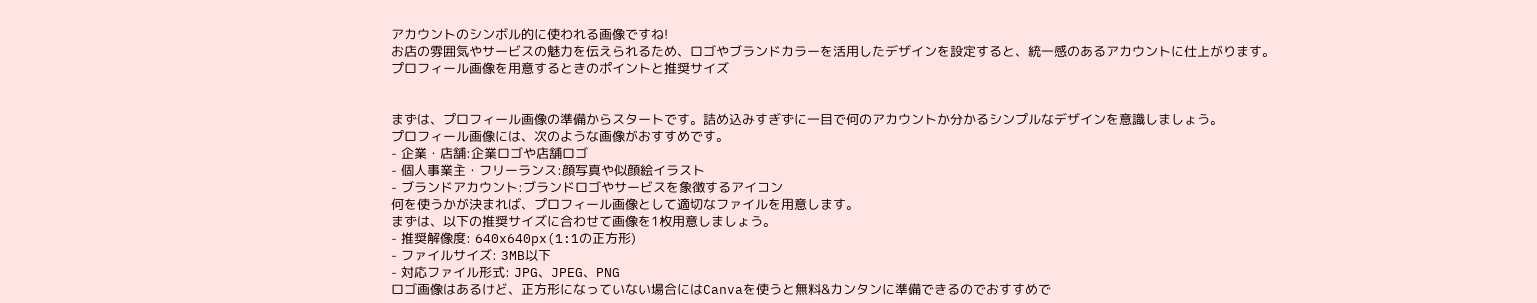アカウントのシンボル的に使われる画像ですね!
お店の雰囲気やサービスの魅力を伝えられるため、ロゴやブランドカラーを活用したデザインを設定すると、統一感のあるアカウントに仕上がります。
プロフィール画像を用意するときのポイントと推奨サイズ


まずは、プロフィール画像の準備からスタートです。詰め込みすぎずに一目で何のアカウントか分かるシンプルなデザインを意識しましょう。
プロフィール画像には、次のような画像がおすすめです。
- 企業・店舗:企業ロゴや店舗ロゴ
- 個人事業主・フリーランス:顔写真や似顔絵イラスト
- ブランドアカウント:ブランドロゴやサービスを象徴するアイコン
何を使うかが決まれば、プロフィール画像として適切なファイルを用意します。
まずは、以下の推奨サイズに合わせて画像を1枚用意しましょう。
- 推奨解像度: 640x640px(1:1の正方形)
- ファイルサイズ: 3MB以下
- 対応ファイル形式: JPG、JPEG、PNG
ロゴ画像はあるけど、正方形になっていない場合にはCanvaを使うと無料&カンタンに準備できるのでおすすめで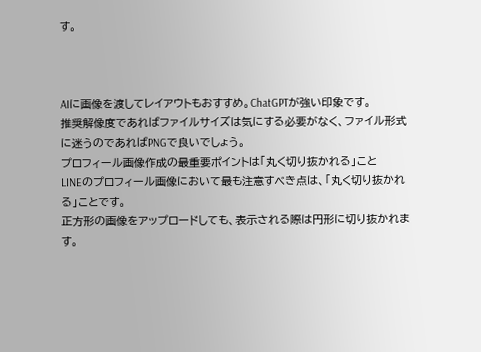す。



AIに画像を渡してレイアウトもおすすめ。ChatGPTが強い印象です。
推奨解像度であればファイルサイズは気にする必要がなく、ファイル形式に迷うのであればPNGで良いでしょう。
プロフィール画像作成の最重要ポイントは「丸く切り抜かれる」こと
LINEのプロフィール画像において最も注意すべき点は、「丸く切り抜かれる」ことです。
正方形の画像をアップロードしても、表示される際は円形に切り抜かれます。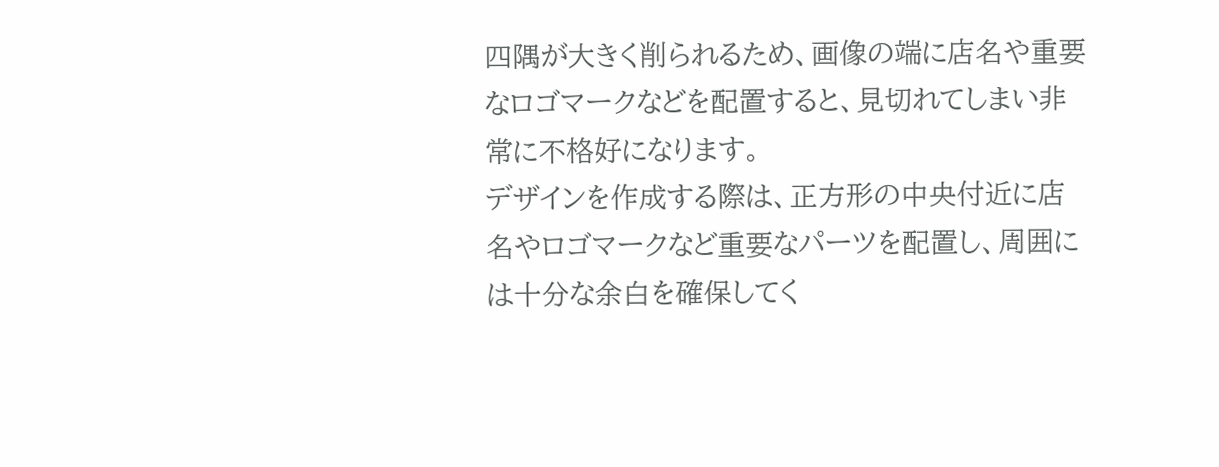四隅が大きく削られるため、画像の端に店名や重要なロゴマークなどを配置すると、見切れてしまい非常に不格好になります。
デザインを作成する際は、正方形の中央付近に店名やロゴマークなど重要なパーツを配置し、周囲には十分な余白を確保してく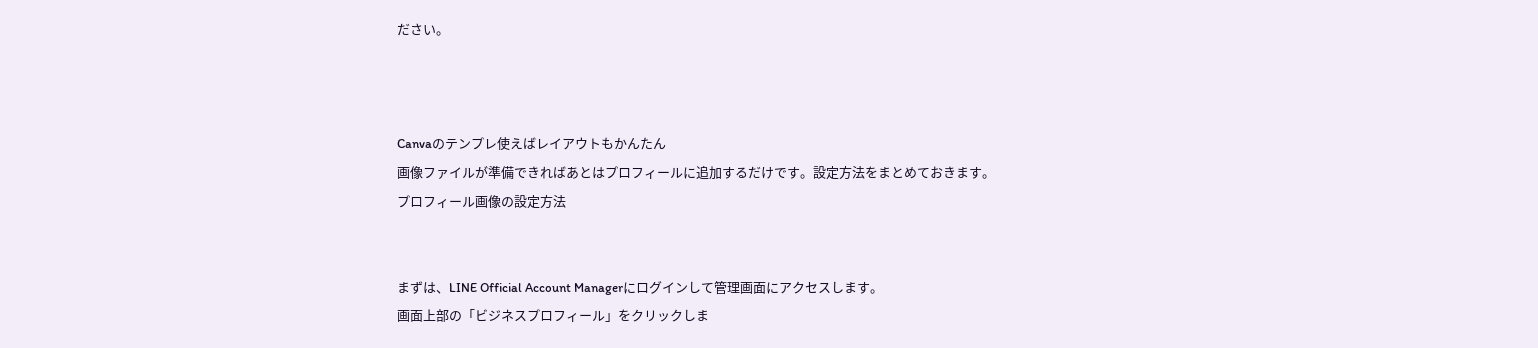ださい。



Canvaのテンプレ使えばレイアウトもかんたん
画像ファイルが準備できればあとはプロフィールに追加するだけです。設定方法をまとめておきます。
プロフィール画像の設定方法


まずは、LINE Official Account Managerにログインして管理画面にアクセスします。
画面上部の「ビジネスプロフィール」をクリックしま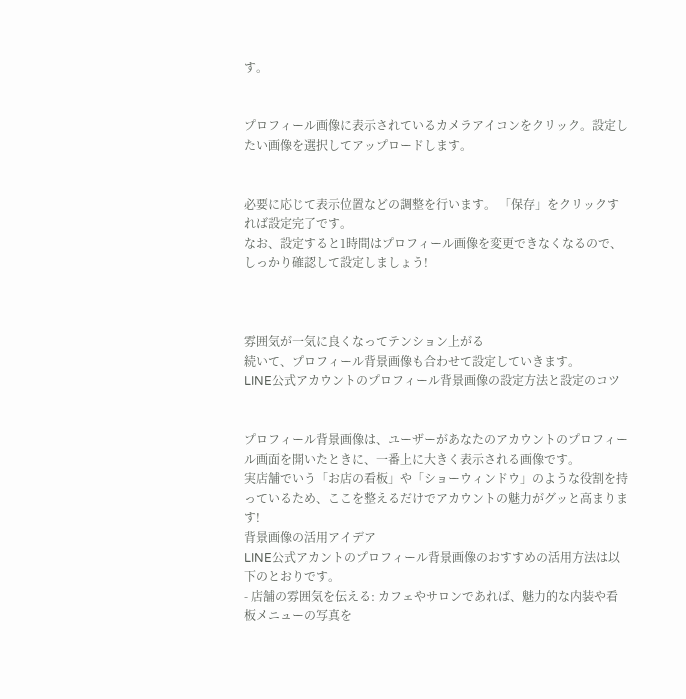す。


プロフィール画像に表示されているカメラアイコンをクリック。設定したい画像を選択してアップロードします。


必要に応じて表示位置などの調整を行います。 「保存」をクリックすれば設定完了です。
なお、設定すると1時間はプロフィール画像を変更できなくなるので、しっかり確認して設定しましょう!



雰囲気が一気に良くなってテンション上がる
続いて、プロフィール背景画像も合わせて設定していきます。
LINE公式アカウントのプロフィール背景画像の設定方法と設定のコツ


プロフィール背景画像は、ユーザーがあなたのアカウントのプロフィール画面を開いたときに、一番上に大きく表示される画像です。
実店舗でいう「お店の看板」や「ショーウィンドウ」のような役割を持っているため、ここを整えるだけでアカウントの魅力がグッと高まります!
背景画像の活用アイデア
LINE公式アカントのプロフィール背景画像のおすすめの活用方法は以下のとおりです。
- 店舗の雰囲気を伝える: カフェやサロンであれば、魅力的な内装や看板メニューの写真を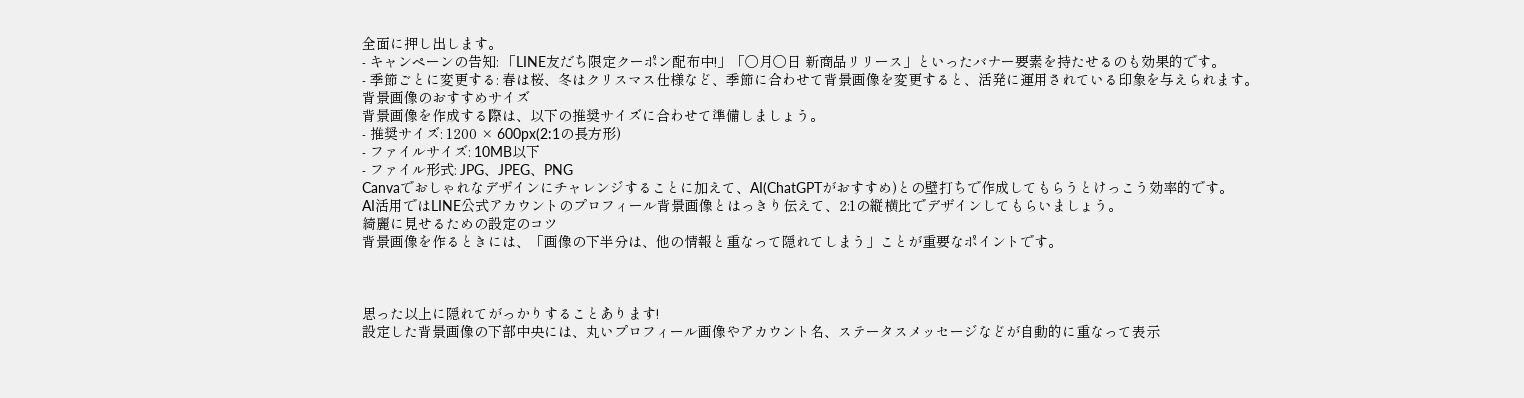全面に押し出します。
- キャンペーンの告知: 「LINE友だち限定クーポン配布中!」「〇月〇日 新商品リリース」といったバナー要素を持たせるのも効果的です。
- 季節ごとに変更する: 春は桜、冬はクリスマス仕様など、季節に合わせて背景画像を変更すると、活発に運用されている印象を与えられます。
背景画像のおすすめサイズ
背景画像を作成する際は、以下の推奨サイズに合わせて準備しましょう。
- 推奨サイズ: 1200 × 600px(2:1の長方形)
- ファイルサイズ: 10MB以下
- ファイル形式: JPG、JPEG、PNG
Canvaでおしゃれなデザインにチャレンジすることに加えて、AI(ChatGPTがおすすめ)との壁打ちで作成してもらうとけっこう効率的です。
AI活用ではLINE公式アカウントのプロフィール背景画像とはっきり伝えて、2:1の縦横比でデザインしてもらいましょう。
綺麗に見せるための設定のコツ
背景画像を作るときには、「画像の下半分は、他の情報と重なって隠れてしまう」ことが重要なポイントです。



思った以上に隠れてがっかりすることあります!
設定した背景画像の下部中央には、丸いプロフィール画像やアカウント名、ステータスメッセージなどが自動的に重なって表示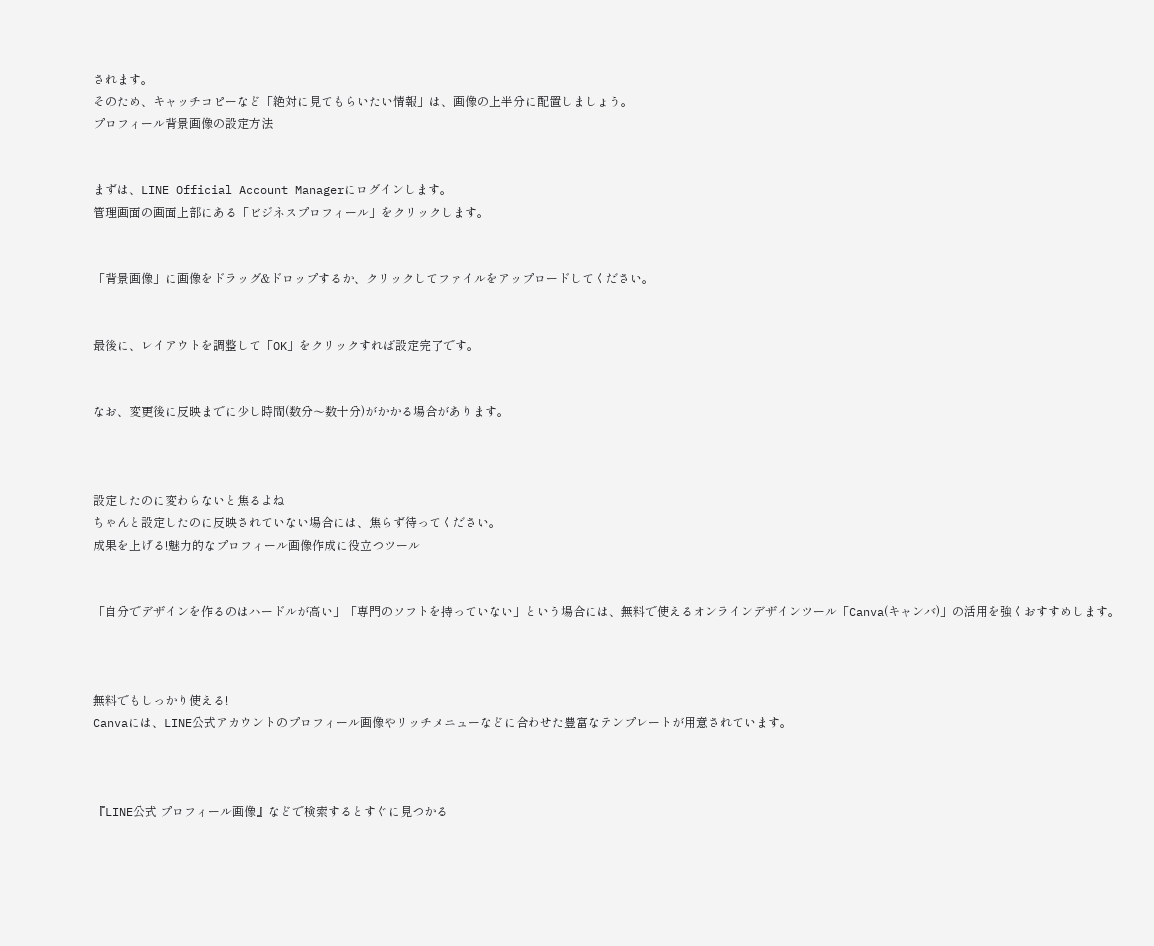されます。
そのため、キャッチコピーなど「絶対に見てもらいたい情報」は、画像の上半分に配置しましょう。
プロフィール背景画像の設定方法


まずは、LINE Official Account Managerにログインします。
管理画面の画面上部にある「ビジネスプロフィール」をクリックします。


「背景画像」に画像をドラッグ&ドロップするか、クリックしてファイルをアップロードしてください。


最後に、レイアウトを調整して「OK」をクリックすれば設定完了です。


なお、変更後に反映までに少し時間(数分〜数十分)がかかる場合があります。



設定したのに変わらないと焦るよね
ちゃんと設定したのに反映されていない場合には、焦らず待ってください。
成果を上げる!魅力的なプロフィール画像作成に役立つツール


「自分でデザインを作るのはハードルが高い」「専門のソフトを持っていない」という場合には、無料で使えるオンラインデザインツール「Canva(キャンバ)」の活用を強くおすすめします。



無料でもしっかり使える!
Canvaには、LINE公式アカウントのプロフィール画像やリッチメニューなどに合わせた豊富なテンプレートが用意されています。



『LINE公式 プロフィール画像』などで検索するとすぐに見つかる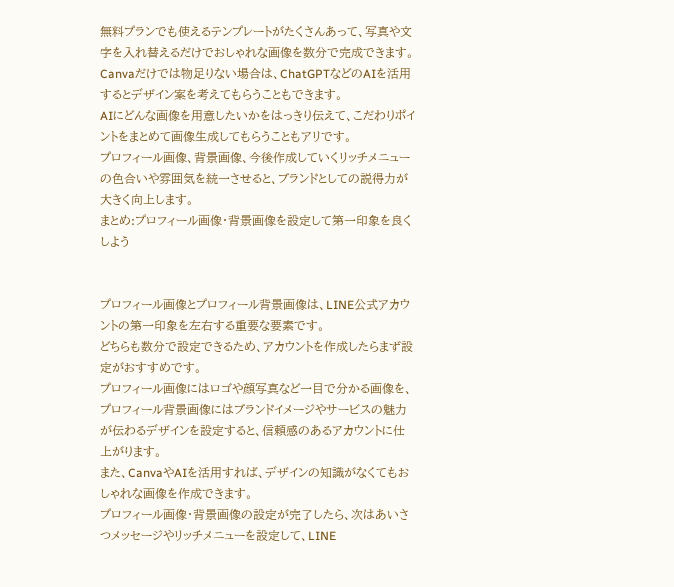無料プランでも使えるテンプレートがたくさんあって、写真や文字を入れ替えるだけでおしゃれな画像を数分で完成できます。
Canvaだけでは物足りない場合は、ChatGPTなどのAIを活用するとデザイン案を考えてもらうこともできます。
AIにどんな画像を用意したいかをはっきり伝えて、こだわりポイントをまとめて画像生成してもらうこともアリです。
プロフィール画像、背景画像、今後作成していくリッチメニューの色合いや雰囲気を統一させると、ブランドとしての説得力が大きく向上します。
まとめ:プロフィール画像・背景画像を設定して第一印象を良くしよう


プロフィール画像とプロフィール背景画像は、LINE公式アカウントの第一印象を左右する重要な要素です。
どちらも数分で設定できるため、アカウントを作成したらまず設定がおすすめです。
プロフィール画像にはロゴや顔写真など一目で分かる画像を、プロフィール背景画像にはブランドイメージやサービスの魅力が伝わるデザインを設定すると、信頼感のあるアカウントに仕上がります。
また、CanvaやAIを活用すれば、デザインの知識がなくてもおしゃれな画像を作成できます。
プロフィール画像・背景画像の設定が完了したら、次はあいさつメッセージやリッチメニューを設定して、LINE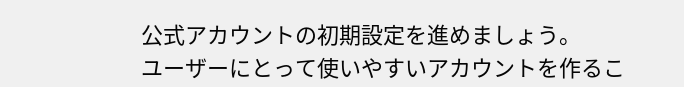公式アカウントの初期設定を進めましょう。
ユーザーにとって使いやすいアカウントを作るこ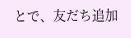とで、友だち追加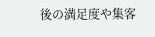後の満足度や集客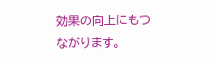効果の向上にもつながります。